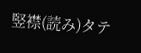竪襟(読み)タテ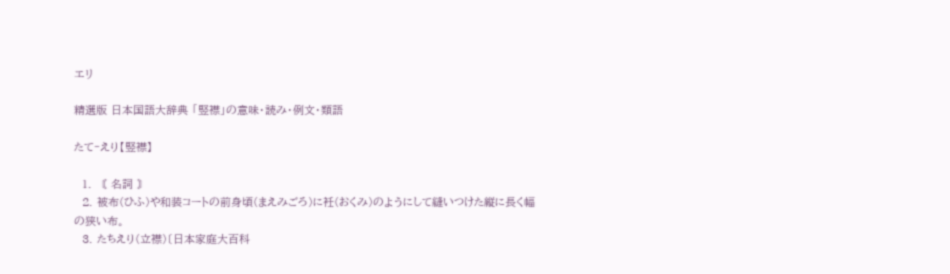エリ

精選版 日本国語大辞典 「竪襟」の意味・読み・例文・類語

たて‐えり【竪襟】

  1. 〘 名詞 〙
  2. 被布(ひふ)や和装コートの前身頃(まえみごろ)に衽(おくみ)のようにして縫いつけた縦に長く幅の狭い布。
  3. たちえり(立襟)〔日本家庭大百科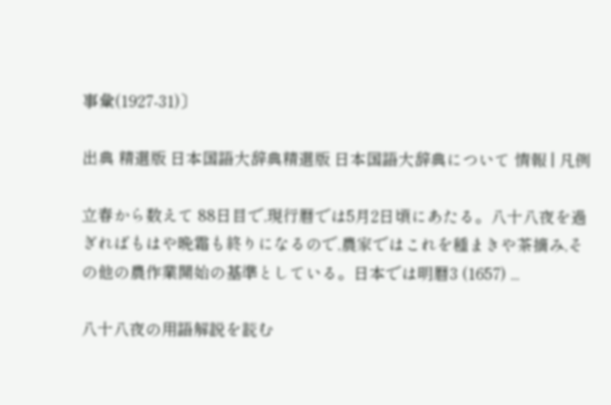事彙(1927‐31)〕

出典 精選版 日本国語大辞典精選版 日本国語大辞典について 情報 | 凡例

立春から数えて 88日目で,現行暦では5月2日頃にあたる。八十八夜を過ぎればもはや晩霜も終りになるので,農家ではこれを種まきや茶摘み,その他の農作業開始の基準としている。日本では明暦3 (1657) ...

八十八夜の用語解説を読む